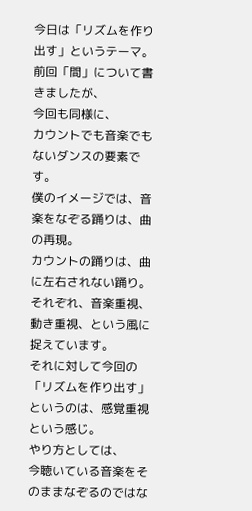今日は「リズムを作り出す」というテーマ。
前回「間」について書きましたが、
今回も同様に、
カウントでも音楽でもないダンスの要素です。
僕のイメージでは、音楽をなぞる踊りは、曲の再現。
カウントの踊りは、曲に左右されない踊り。
それぞれ、音楽重視、動き重視、という風に捉えています。
それに対して今回の「リズムを作り出す」というのは、感覚重視という感じ。
やり方としては、
今聴いている音楽をそのままなぞるのではな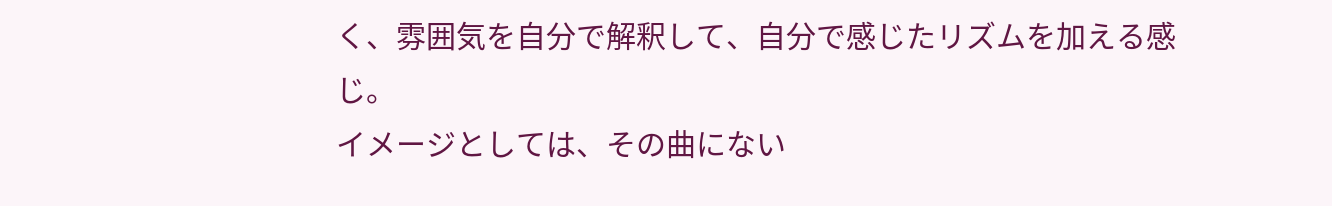く、雰囲気を自分で解釈して、自分で感じたリズムを加える感じ。
イメージとしては、その曲にない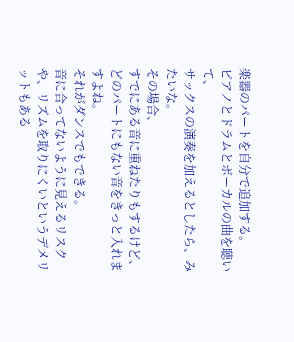楽器のパートを自分で追加する。
ピアノとドラムとボーカルの曲を聴いて、
サックスの演奏を加えるとしたら、みたいな。
その場合、
すでにある音に重ねたりもするけど、どのパートにもない音をきっと入れますよね。
それがダンスでもできる。
音に合ってないように見えるリスクや、リズムを取りにくいというデメリットもある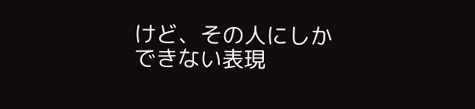けど、その人にしかできない表現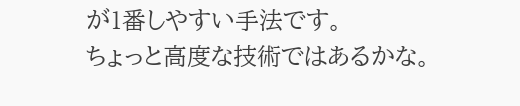が1番しやすい手法です。
ちょっと高度な技術ではあるかな。